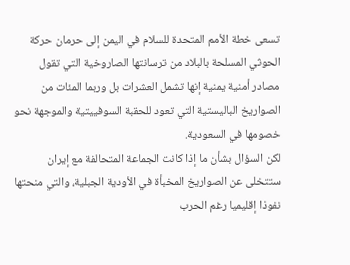تسعى خطة الأمم المتحدة للسلام في اليمن إلى حرمان حركة الحوثي المسلحة بالبلاد من ترسانتها الصاروخية التي تقول مصادر أمنية يمنية إنها تشمل العشرات بل وربما المئات من الصواريخ الباليستية التي تعود للحقبة السوفييتية والموجهة نحو خصومها في السعودية.
لكن السؤال بشأن ما إذا كانت الجماعة المتحالفة مع إيران ستتخلى عن الصواريخ المخبأة في الأودية الجبلية، والتي منحتها نفوذا إقليميا رغم الحرب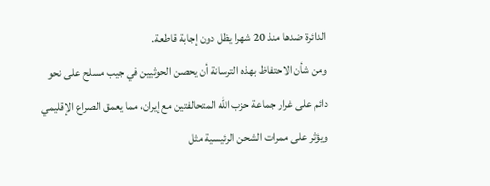الدائرة ضدها منذ 20 شهرا يظل دون إجابة قاطعة.
ومن شأن الاحتفاظ بهذه الترسانة أن يحصن الحوثيين في جيب مسلح على نحو دائم على غرار جماعة حزب الله المتحالفتين مع إيران، مما يعمق الصراع الإقليمي ويؤثر على ممرات الشحن الرئيسية مثل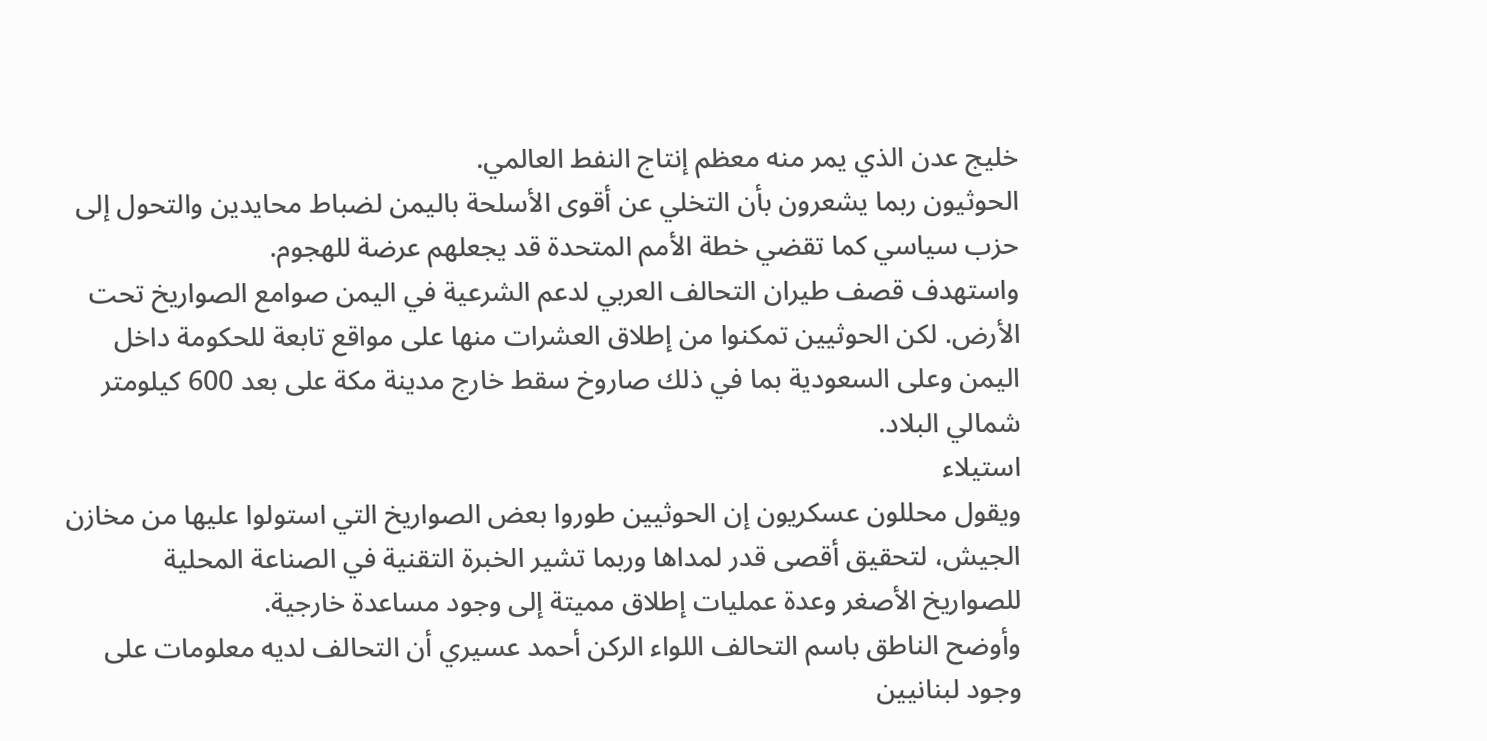خليج عدن الذي يمر منه معظم إنتاج النفط العالمي.
الحوثيون ربما يشعرون بأن التخلي عن أقوى الأسلحة باليمن لضباط محايدين والتحول إلى حزب سياسي كما تقضي خطة الأمم المتحدة قد يجعلهم عرضة للهجوم.
واستهدف قصف طيران التحالف العربي لدعم الشرعية في اليمن صوامع الصواريخ تحت الأرض. لكن الحوثيين تمكنوا من إطلاق العشرات منها على مواقع تابعة للحكومة داخل اليمن وعلى السعودية بما في ذلك صاروخ سقط خارج مدينة مكة على بعد 600 كيلومتر شمالي البلاد.
استيلاء
ويقول محللون عسكريون إن الحوثيين طوروا بعض الصواريخ التي استولوا عليها من مخازن الجيش، لتحقيق أقصى قدر لمداها وربما تشير الخبرة التقنية في الصناعة المحلية للصواريخ الأصغر وعدة عمليات إطلاق مميتة إلى وجود مساعدة خارجية.
وأوضح الناطق باسم التحالف اللواء الركن أحمد عسيري أن التحالف لديه معلومات على وجود لبنانيين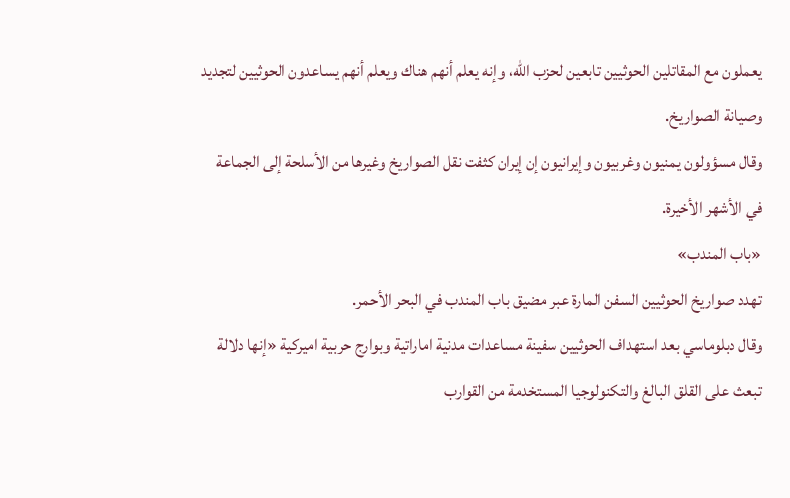يعملون مع المقاتلين الحوثيين تابعين لحزب الله، وإنه يعلم أنهم هناك ويعلم أنهم يساعدون الحوثيين لتجديد وصيانة الصواريخ.
وقال مسؤولون يمنيون وغربيون وإيرانيون إن إيران كثفت نقل الصواريخ وغيرها من الأسلحة إلى الجماعة في الأشهر الأخيرة.
«باب المندب»
تهدد صواريخ الحوثيين السفن المارة عبر مضيق باب المندب في البحر الأحمر.
وقال دبلوماسي بعد استهداف الحوثيين سفينة مساعدات مدنية اماراتية وبوارج حربية اميركية «إنها دلالة تبعث على القلق البالغ والتكنولوجيا المستخدمة من القوارب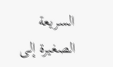السريعة الصغيرة إلى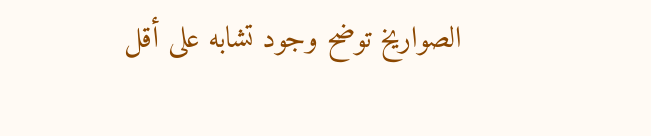الصواريخ توضح وجود تشابه على أقل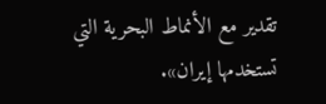تقدير مع الأنماط البحرية التي تستخدمها إيران».